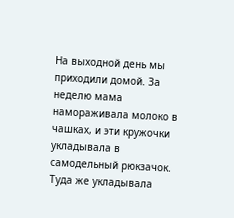На выходной день мы приходили домой. За неделю мама намораживала молоко в чашках, и эти кружочки укладывала в самодельный рюкзачок. Туда же укладывала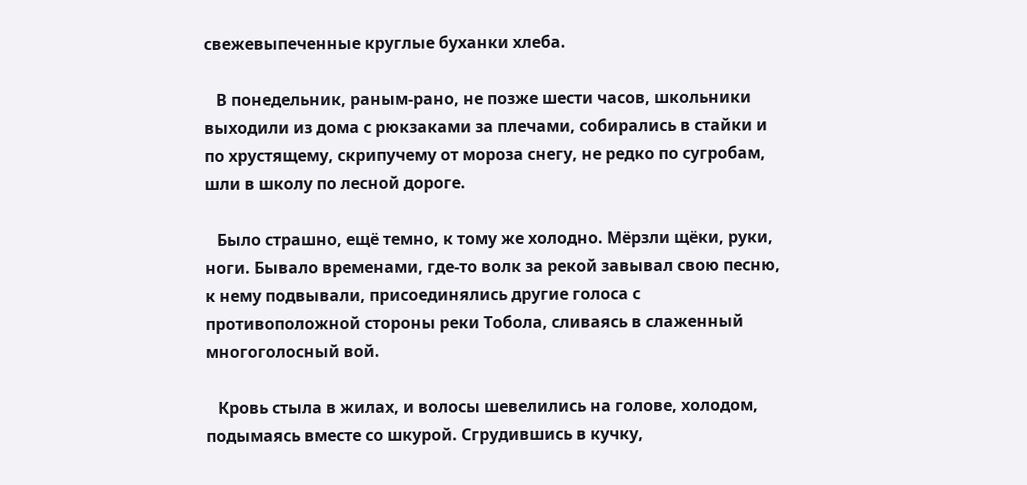свежевыпеченные круглые буханки хлеба.

   В понедельник, раным-рано, не позже шести часов, школьники выходили из дома с рюкзаками за плечами, собирались в стайки и по хрустящему, скрипучему от мороза снегу, не редко по сугробам, шли в школу по лесной дороге.

   Было страшно, ещё темно, к тому же холодно. Мёрзли щёки, руки, ноги. Бывало временами, где-то волк за рекой завывал свою песню, к нему подвывали, присоединялись другие голоса с противоположной стороны реки Тобола, сливаясь в слаженный многоголосный вой.

   Кровь стыла в жилах, и волосы шевелились на голове, холодом, подымаясь вместе со шкурой. Сгрудившись в кучку,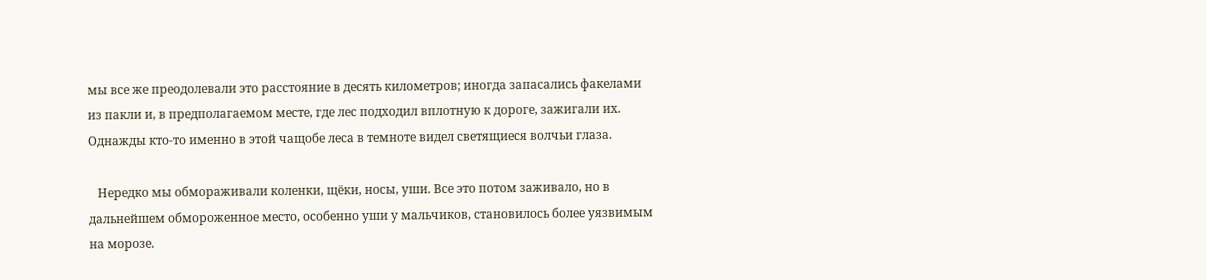мы все же преодолевали это расстояние в десять километров; иногда запасались факелами из пакли и, в предполагаемом месте, где лес подходил вплотную к дороге, зажигали их. Однажды кто-то именно в этой чащобе леса в темноте видел светящиеся волчьи глаза.

   Нередко мы обмораживали коленки, щёки, носы, уши. Все это потом заживало, но в дальнейшем обмороженное место, особенно уши у мальчиков, становилось более уязвимым на морозе.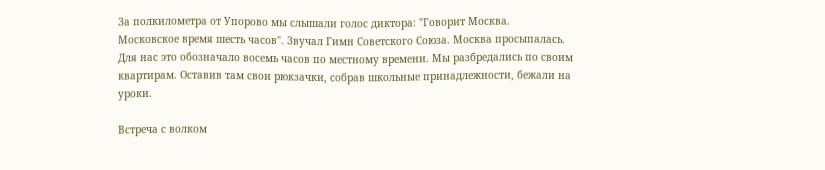За полкилометра от Упорово мы слышали голос диктора: "Говорит Москва. Московское время шесть часов". Звучал Гимн Советского Союза. Москва просыпалась. Для нас это обозначало восемь часов по местному времени. Мы разбредались по своим квартирам. Оставив там свои рюкзачки, собрав школьные принадлежности, бежали на уроки.

Встреча с волком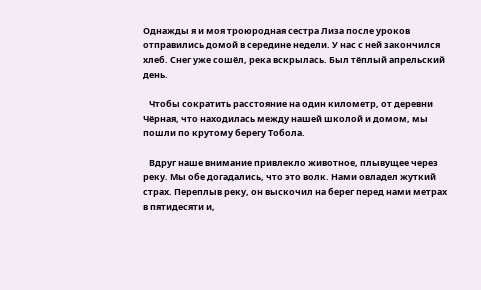Однажды я и моя троюродная сестра Лиза после уроков отправились домой в середине недели. У нас с ней закончился хлеб. Снег уже сошёл, река вскрылась. Был тёплый апрельский день.

   Чтобы сократить расстояние на один километр, от деревни Чёрная, что находилась между нашей школой и домом, мы пошли по крутому берегу Тобола.

   Вдруг наше внимание привлекло животное, плывущее через реку. Мы обе догадались, что это волк. Нами овладел жуткий страх. Переплыв реку, он выскочил на берег перед нами метрах в пятидесяти и,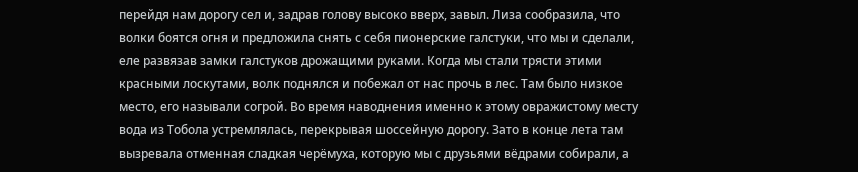перейдя нам дорогу сел и, задрав голову высоко вверх, завыл. Лиза сообразила, что волки боятся огня и предложила снять с себя пионерские галстуки, что мы и сделали, еле развязав замки галстуков дрожащими руками. Когда мы стали трясти этими красными лоскутами, волк поднялся и побежал от нас прочь в лес. Там было низкое место, его называли согрой. Во время наводнения именно к этому овражистому месту вода из Тобола устремлялась, перекрывая шоссейную дорогу. Зато в конце лета там вызревала отменная сладкая черёмуха, которую мы с друзьями вёдрами собирали, а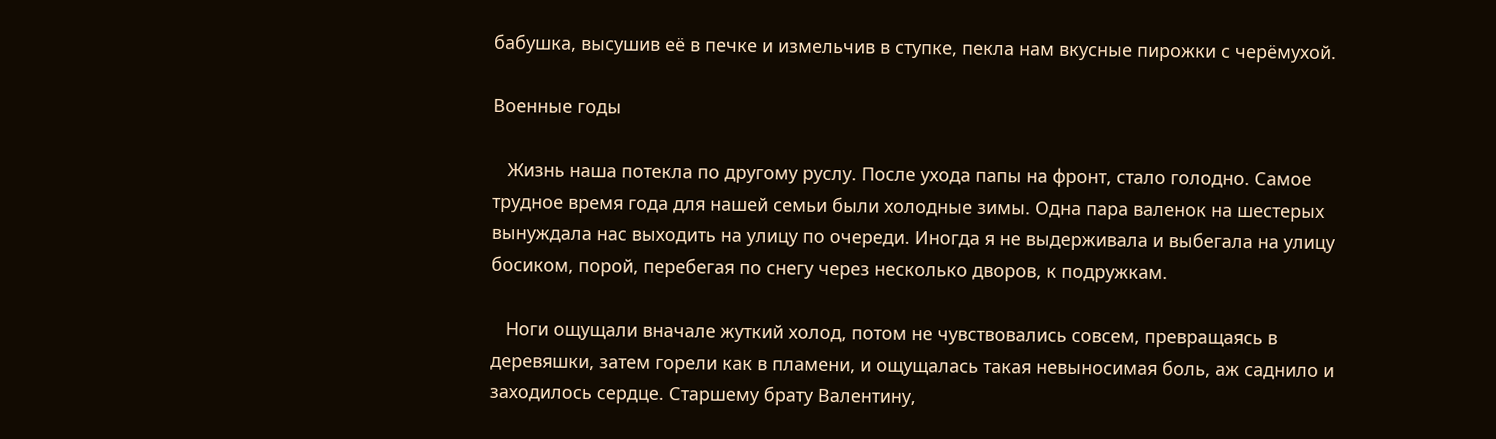бабушка, высушив её в печке и измельчив в ступке, пекла нам вкусные пирожки с черёмухой.

Военные годы

   Жизнь наша потекла по другому руслу. После ухода папы на фронт, стало голодно. Самое трудное время года для нашей семьи были холодные зимы. Одна пара валенок на шестерых вынуждала нас выходить на улицу по очереди. Иногда я не выдерживала и выбегала на улицу босиком, порой, перебегая по снегу через несколько дворов, к подружкам.

   Ноги ощущали вначале жуткий холод, потом не чувствовались совсем, превращаясь в деревяшки, затем горели как в пламени, и ощущалась такая невыносимая боль, аж саднило и заходилось сердце. Старшему брату Валентину,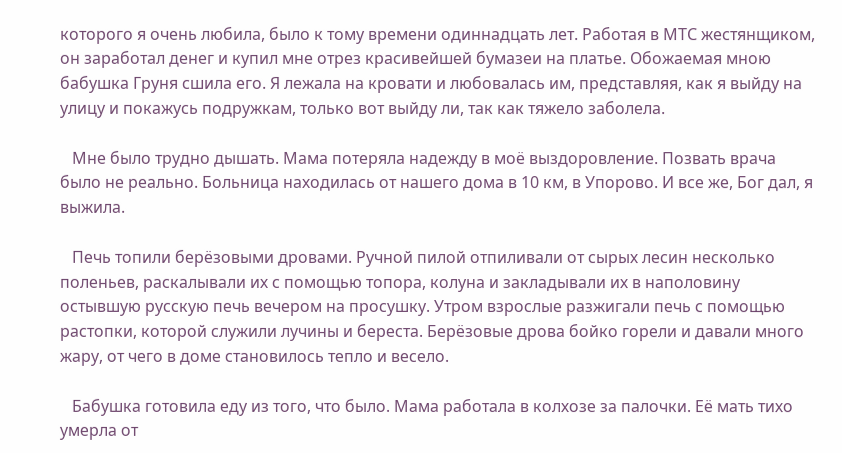которого я очень любила, было к тому времени одиннадцать лет. Работая в МТС жестянщиком, он заработал денег и купил мне отрез красивейшей бумазеи на платье. Обожаемая мною бабушка Груня сшила его. Я лежала на кровати и любовалась им, представляя, как я выйду на улицу и покажусь подружкам, только вот выйду ли, так как тяжело заболела.

   Мне было трудно дышать. Мама потеряла надежду в моё выздоровление. Позвать врача было не реально. Больница находилась от нашего дома в 10 км, в Упорово. И все же, Бог дал, я выжила.

   Печь топили берёзовыми дровами. Ручной пилой отпиливали от сырых лесин несколько поленьев, раскалывали их с помощью топора, колуна и закладывали их в наполовину остывшую русскую печь вечером на просушку. Утром взрослые разжигали печь с помощью растопки, которой служили лучины и береста. Берёзовые дрова бойко горели и давали много жару, от чего в доме становилось тепло и весело.

   Бабушка готовила еду из того, что было. Мама работала в колхозе за палочки. Её мать тихо умерла от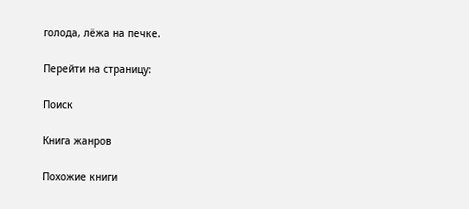голода, лёжа на печке.

Перейти на страницу:

Поиск

Книга жанров

Похожие книги